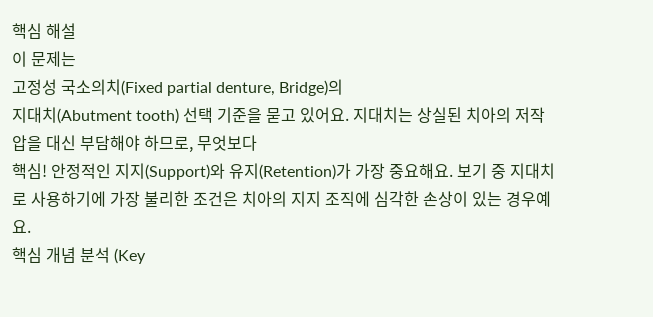핵심 해설
이 문제는
고정성 국소의치(Fixed partial denture, Bridge)의
지대치(Abutment tooth) 선택 기준을 묻고 있어요. 지대치는 상실된 치아의 저작압을 대신 부담해야 하므로, 무엇보다
핵심! 안정적인 지지(Support)와 유지(Retention)가 가장 중요해요. 보기 중 지대치로 사용하기에 가장 불리한 조건은 치아의 지지 조직에 심각한 손상이 있는 경우예요.
핵심 개념 분석 (Key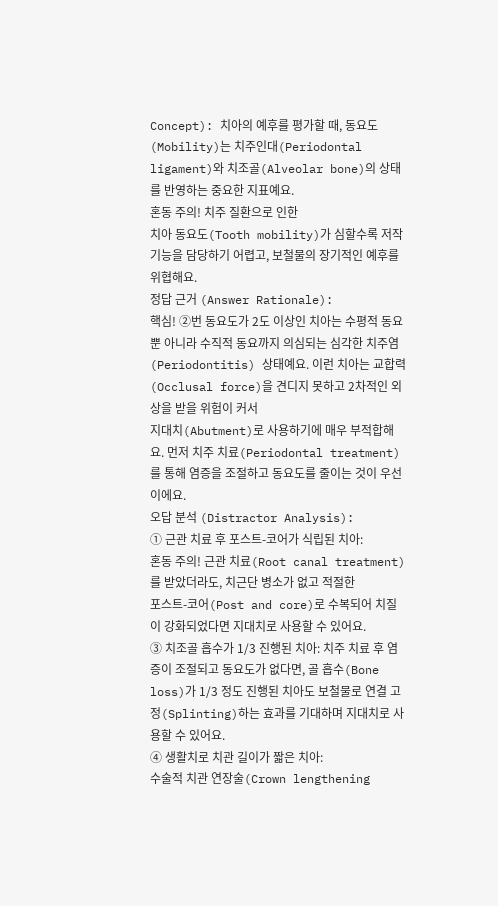Concept): 치아의 예후를 평가할 때, 동요도(Mobility)는 치주인대(Periodontal ligament)와 치조골(Alveolar bone)의 상태를 반영하는 중요한 지표예요.
혼동 주의! 치주 질환으로 인한
치아 동요도(Tooth mobility)가 심할수록 저작 기능을 담당하기 어렵고, 보철물의 장기적인 예후를 위협해요.
정답 근거 (Answer Rationale):
핵심! ②번 동요도가 2도 이상인 치아는 수평적 동요뿐 아니라 수직적 동요까지 의심되는 심각한 치주염(Periodontitis) 상태예요. 이런 치아는 교합력(Occlusal force)을 견디지 못하고 2차적인 외상을 받을 위험이 커서
지대치(Abutment)로 사용하기에 매우 부적합해요. 먼저 치주 치료(Periodontal treatment)를 통해 염증을 조절하고 동요도를 줄이는 것이 우선이에요.
오답 분석 (Distractor Analysis):
① 근관 치료 후 포스트-코어가 식립된 치아:
혼동 주의! 근관 치료(Root canal treatment)를 받았더라도, 치근단 병소가 없고 적절한
포스트-코어(Post and core)로 수복되어 치질이 강화되었다면 지대치로 사용할 수 있어요.
③ 치조골 흡수가 1/3 진행된 치아: 치주 치료 후 염증이 조절되고 동요도가 없다면, 골 흡수(Bone loss)가 1/3 정도 진행된 치아도 보철물로 연결 고정(Splinting)하는 효과를 기대하며 지대치로 사용할 수 있어요.
④ 생활치로 치관 길이가 짧은 치아:
수술적 치관 연장술(Crown lengthening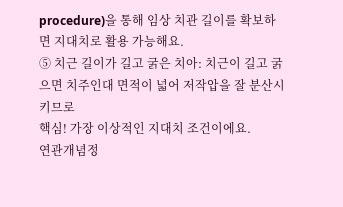procedure)을 통해 임상 치관 길이를 확보하면 지대치로 활용 가능해요.
⑤ 치근 길이가 길고 굵은 치아: 치근이 길고 굵으면 치주인대 면적이 넓어 저작압을 잘 분산시키므로
핵심! 가장 이상적인 지대치 조건이에요.
연관개념정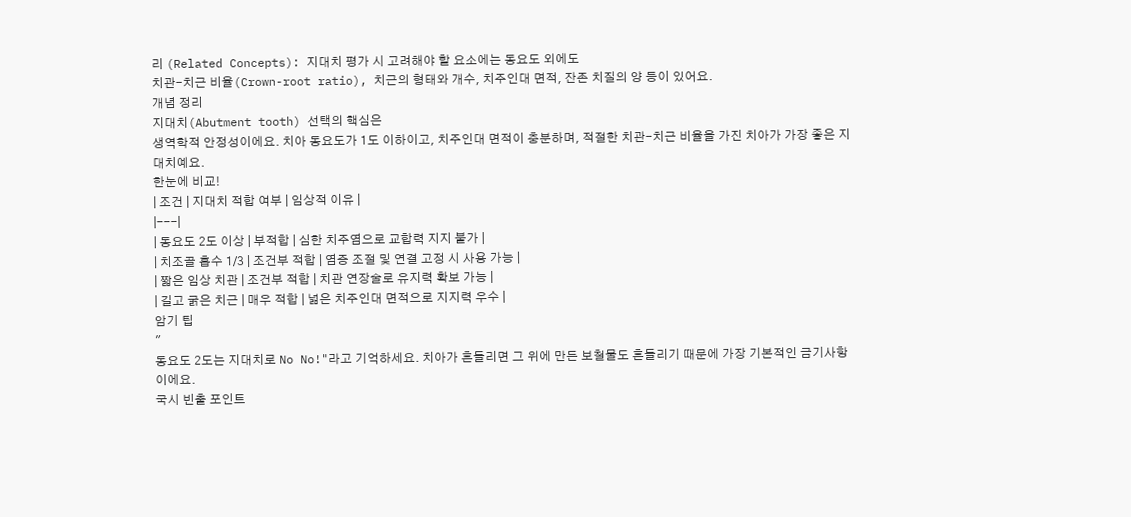리 (Related Concepts): 지대치 평가 시 고려해야 할 요소에는 동요도 외에도
치관-치근 비율(Crown-root ratio), 치근의 형태와 개수, 치주인대 면적, 잔존 치질의 양 등이 있어요.
개념 정리
지대치(Abutment tooth) 선택의 핵심은
생역학적 안정성이에요. 치아 동요도가 1도 이하이고, 치주인대 면적이 충분하며, 적절한 치관-치근 비율을 가진 치아가 가장 좋은 지대치예요.
한눈에 비교!
| 조건 | 지대치 적합 여부 | 임상적 이유 |
|---|
| 동요도 2도 이상 | 부적합 | 심한 치주염으로 교합력 지지 불가 |
| 치조골 흡수 1/3 | 조건부 적합 | 염증 조절 및 연결 고정 시 사용 가능 |
| 짧은 임상 치관 | 조건부 적합 | 치관 연장술로 유지력 확보 가능 |
| 길고 굵은 치근 | 매우 적합 | 넓은 치주인대 면적으로 지지력 우수 |
암기 팁
"
동요도 2도는 지대치로 No No!"라고 기억하세요. 치아가 흔들리면 그 위에 만든 보철물도 흔들리기 때문에 가장 기본적인 금기사항이에요.
국시 빈출 포인트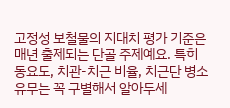고정성 보철물의 지대치 평가 기준은 매년 출제되는 단골 주제예요. 특히 동요도, 치관-치근 비율, 치근단 병소 유무는 꼭 구별해서 알아두세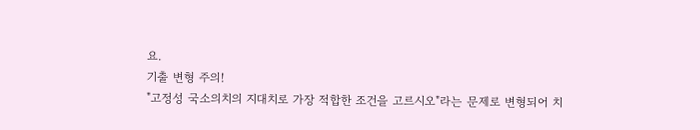요.
기출 변형 주의!
"고정성 국소의치의 지대치로 가장 적합한 조건을 고르시오"라는 문제로 변형되어 치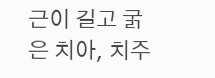근이 길고 굵은 치아, 치주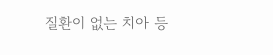질환이 없는 치아 등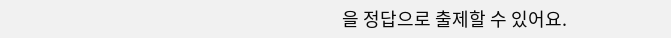을 정답으로 출제할 수 있어요.